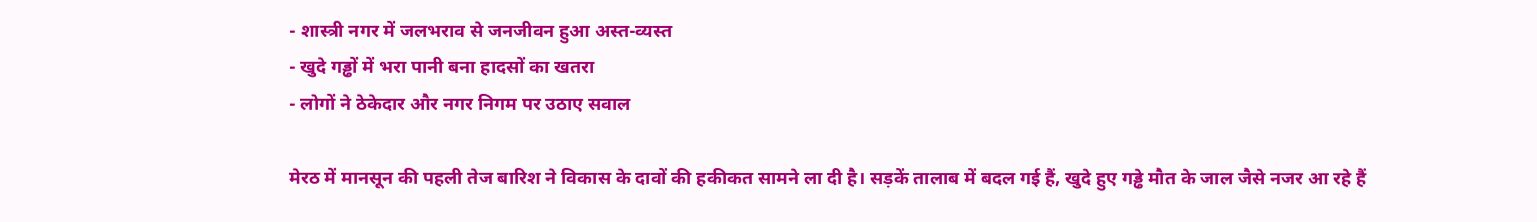- शास्त्री नगर में जलभराव से जनजीवन हुआ अस्त-व्यस्त
- खुदे गड्ढों में भरा पानी बना हादसों का खतरा
- लोगों ने ठेकेदार और नगर निगम पर उठाए सवाल

मेरठ में मानसून की पहली तेज बारिश ने विकास के दावों की हकीकत सामने ला दी है। सड़कें तालाब में बदल गई हैं, खुदे हुए गड्ढे मौत के जाल जैसे नजर आ रहे हैं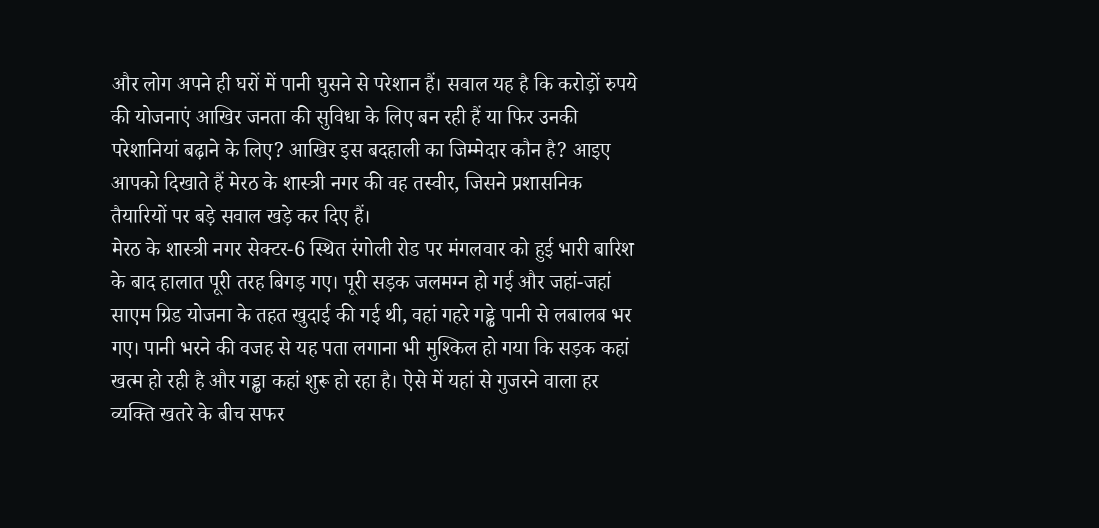और लोग अपने ही घरों में पानी घुसने से परेशान हैं। सवाल यह है कि करोड़ों रुपये की योजनाएं आखिर जनता की सुविधा के लिए बन रही हैं या फिर उनकी परेशानियां बढ़ाने के लिए? आखिर इस बदहाली का जिम्मेदार कौन है? आइए आपको दिखाते हैं मेरठ के शास्त्री नगर की वह तस्वीर, जिसने प्रशासनिक तैयारियों पर बड़े सवाल खड़े कर दिए हैं।
मेरठ के शास्त्री नगर सेक्टर-6 स्थित रंगोली रोड पर मंगलवार को हुई भारी बारिश के बाद हालात पूरी तरह बिगड़ गए। पूरी सड़क जलमग्न हो गई और जहां-जहां साएम ग्रिड योजना के तहत खुदाई की गई थी, वहां गहरे गड्ढे पानी से लबालब भर गए। पानी भरने की वजह से यह पता लगाना भी मुश्किल हो गया कि सड़क कहां खत्म हो रही है और गड्ढा कहां शुरू हो रहा है। ऐसे में यहां से गुजरने वाला हर व्यक्ति खतरे के बीच सफर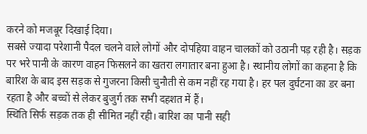करने को मजबूर दिखाई दिया।
सबसे ज्यादा परेशानी पैदल चलने वाले लोगों और दोपहिया वाहन चालकों को उठानी पड़ रही है। सड़क पर भरे पानी के कारण वाहन फिसलने का खतरा लगातार बना हुआ है। स्थानीय लोगों का कहना है कि बारिश के बाद इस सड़क से गुजरना किसी चुनौती से कम नहीं रह गया है। हर पल दुर्घटना का डर बना रहता है और बच्चों से लेकर बुजुर्ग तक सभी दहशत में हैं।
स्थिति सिर्फ सड़क तक ही सीमित नहीं रही। बारिश का पानी सही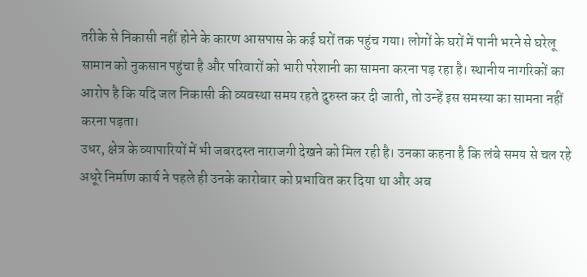तरीके से निकासी नहीं होने के कारण आसपास के कई घरों तक पहुंच गया। लोगों के घरों में पानी भरने से घरेलू सामान को नुकसान पहुंचा है और परिवारों को भारी परेशानी का सामना करना पड़ रहा है। स्थानीय नागरिकों का आरोप है कि यदि जल निकासी की व्यवस्था समय रहते दुरुस्त कर दी जाती, तो उन्हें इस समस्या का सामना नहीं करना पड़ता।
उधर, क्षेत्र के व्यापारियों में भी जबरदस्त नाराजगी देखने को मिल रही है। उनका कहना है कि लंबे समय से चल रहे अधूरे निर्माण कार्य ने पहले ही उनके कारोबार को प्रभावित कर दिया था और अब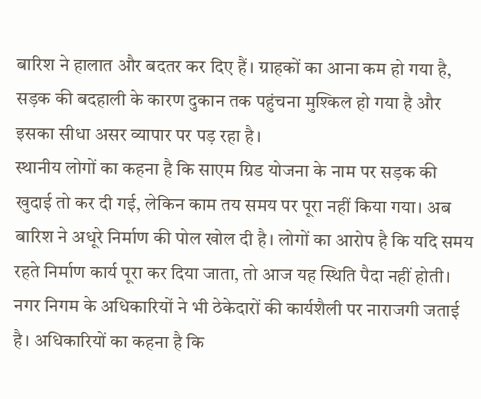बारिश ने हालात और बदतर कर दिए हैं। ग्राहकों का आना कम हो गया है, सड़क की बदहाली के कारण दुकान तक पहुंचना मुश्किल हो गया है और इसका सीधा असर व्यापार पर पड़ रहा है।
स्थानीय लोगों का कहना है कि साएम ग्रिड योजना के नाम पर सड़क की खुदाई तो कर दी गई, लेकिन काम तय समय पर पूरा नहीं किया गया। अब बारिश ने अधूरे निर्माण की पोल खोल दी है। लोगों का आरोप है कि यदि समय रहते निर्माण कार्य पूरा कर दिया जाता, तो आज यह स्थिति पैदा नहीं होती।
नगर निगम के अधिकारियों ने भी ठेकेदारों की कार्यशैली पर नाराजगी जताई है। अधिकारियों का कहना है कि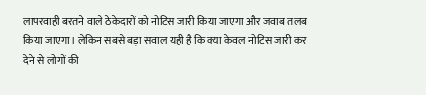लापरवाही बरतने वाले ठेकेदारों को नोटिस जारी किया जाएगा और जवाब तलब किया जाएगा। लेकिन सबसे बड़ा सवाल यही है कि क्या केवल नोटिस जारी कर देने से लोगों की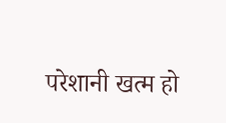परेशानी खत्म हो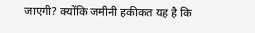जाएगी? क्योंकि जमीनी हकीकत यह है कि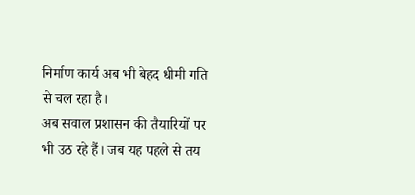निर्माण कार्य अब भी बेहद धीमी गति से चल रहा है।
अब सवाल प्रशासन की तैयारियों पर भी उठ रहे हैं। जब यह पहले से तय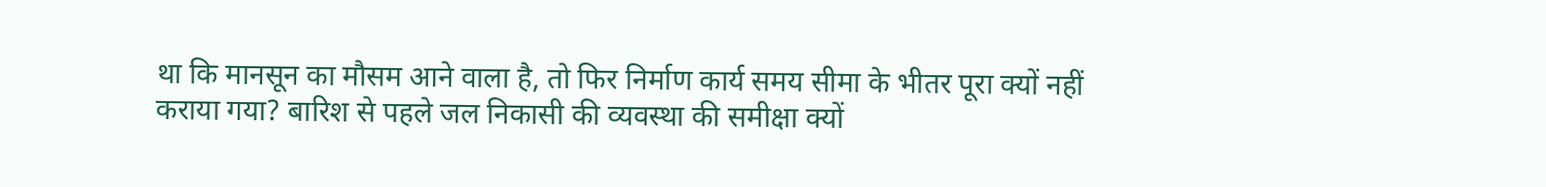था कि मानसून का मौसम आने वाला है, तो फिर निर्माण कार्य समय सीमा के भीतर पूरा क्यों नहीं कराया गया? बारिश से पहले जल निकासी की व्यवस्था की समीक्षा क्यों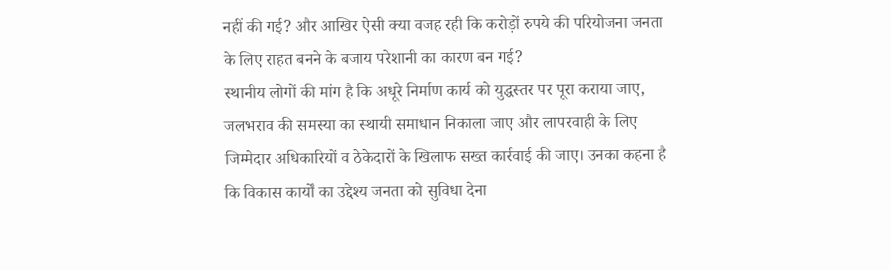नहीं की गई? और आखिर ऐसी क्या वजह रही कि करोड़ों रुपये की परियोजना जनता के लिए राहत बनने के बजाय परेशानी का कारण बन गई?
स्थानीय लोगों की मांग है कि अधूरे निर्माण कार्य को युद्धस्तर पर पूरा कराया जाए, जलभराव की समस्या का स्थायी समाधान निकाला जाए और लापरवाही के लिए जिम्मेदार अधिकारियों व ठेकेदारों के खिलाफ सख्त कार्रवाई की जाए। उनका कहना है कि विकास कार्यों का उद्देश्य जनता को सुविधा देना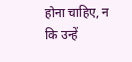होना चाहिए, न कि उन्हें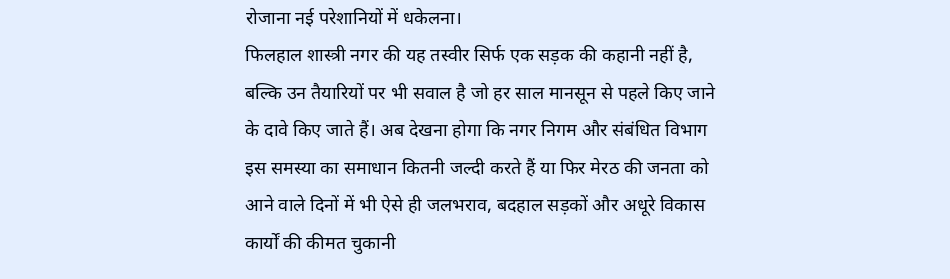रोजाना नई परेशानियों में धकेलना।
फिलहाल शास्त्री नगर की यह तस्वीर सिर्फ एक सड़क की कहानी नहीं है, बल्कि उन तैयारियों पर भी सवाल है जो हर साल मानसून से पहले किए जाने के दावे किए जाते हैं। अब देखना होगा कि नगर निगम और संबंधित विभाग इस समस्या का समाधान कितनी जल्दी करते हैं या फिर मेरठ की जनता को आने वाले दिनों में भी ऐसे ही जलभराव, बदहाल सड़कों और अधूरे विकास कार्यों की कीमत चुकानी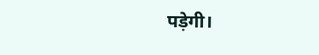पड़ेगी।